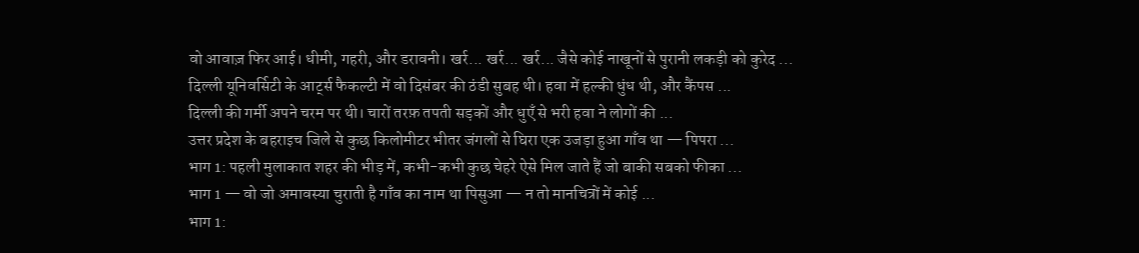वो आवाज़ फिर आई। धीमी, गहरी, और डरावनी। खर्र... खर्र... खर्र... जैसे कोई नाखूनों से पुरानी लकड़ी को कुरेद ...
दिल्ली यूनिवर्सिटी के आर्ट्स फैकल्टी में वो दिसंबर की ठंडी सुबह थी। हवा में हल्की धुंध थी, और कैंपस ...
दिल्ली की गर्मी अपने चरम पर थी। चारों तरफ़ तपती सड़कों और धुएँ से भरी हवा ने लोगों की ...
उत्तर प्रदेश के बहराइच जिले से कुछ किलोमीटर भीतर जंगलों से घिरा एक उजड़ा हुआ गाँव था — पिपरा ...
भाग 1: पहली मुलाकात शहर की भीड़ में, कभी-कभी कुछ चेहरे ऐसे मिल जाते हैं जो बाकी सबको फीका ...
भाग 1 — वो जो अमावस्या चुराती है गाँव का नाम था पिसुआ — न तो मानचित्रों में कोई ...
भाग 1: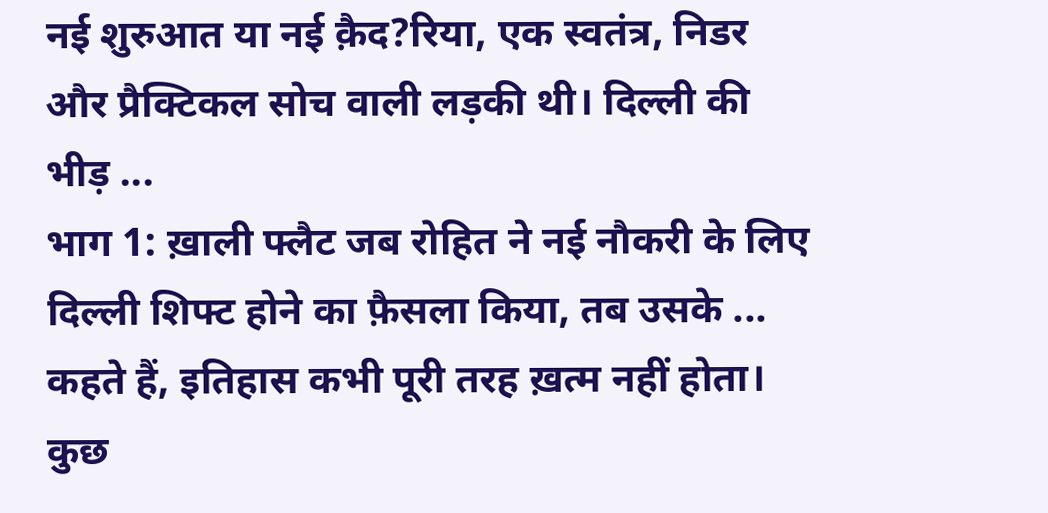नई शुरुआत या नई क़ैद?रिया, एक स्वतंत्र, निडर और प्रैक्टिकल सोच वाली लड़की थी। दिल्ली की भीड़ ...
भाग 1: ख़ाली फ्लैट जब रोहित ने नई नौकरी के लिए दिल्ली शिफ्ट होने का फ़ैसला किया, तब उसके ...
कहते हैं, इतिहास कभी पूरी तरह ख़त्म नहीं होता। कुछ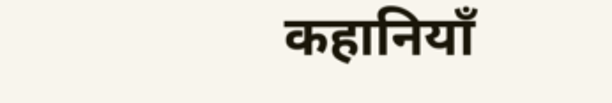कहानियाँ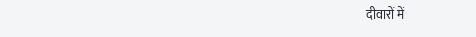दीवारों में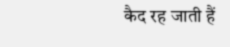कैद रह जाती हैं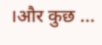।और कुछ ...